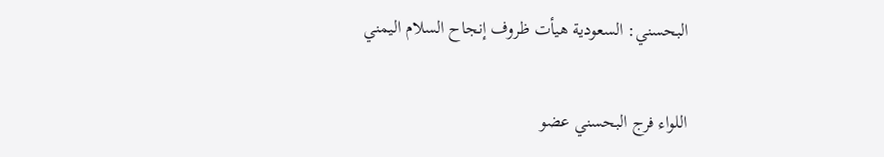البحسني: السعودية هيأت ظروف إنجاح السلام اليمني

اللواء فرج البحسني عضو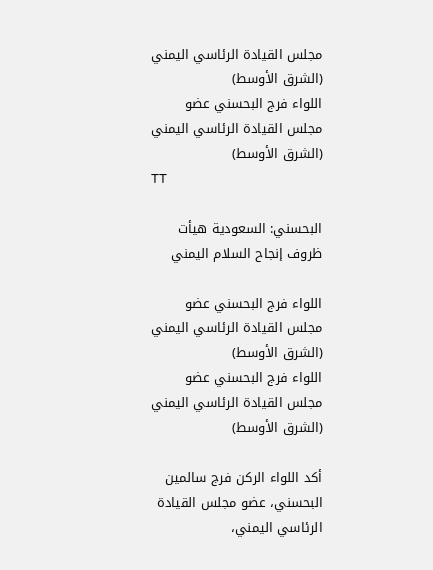مجلس القيادة الرئاسي اليمني (الشرق الأوسط)
اللواء فرج البحسني عضو مجلس القيادة الرئاسي اليمني (الشرق الأوسط)
TT

البحسني: السعودية هيأت ظروف إنجاح السلام اليمني

اللواء فرج البحسني عضو مجلس القيادة الرئاسي اليمني (الشرق الأوسط)
اللواء فرج البحسني عضو مجلس القيادة الرئاسي اليمني (الشرق الأوسط)

أكد اللواء الركن فرج سالمين البحسني، عضو مجلس القيادة الرئاسي اليمني،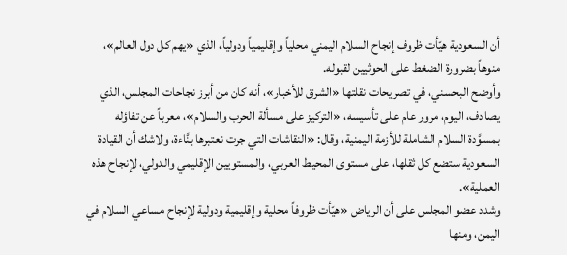أن السعودية هيّأت ظروف إنجاح السلام اليمني محلياً وإقليمياً ودولياً، الذي «يهم كل دول العالم»، منوهاً بضرورة الضغط على الحوثيين لقبوله.
وأوضح البحسني، في تصريحات نقلتها «الشرق للأخبار»، أنه كان من أبرز نجاحات المجلس، الذي يصادف، اليوم، مرور عام على تأسيسه، «التركيز على مسألة الحرب والسلام»، معرباً عن تفاؤله بمسوَّدة السلام الشاملة للأزمة اليمنية، وقال: «النقاشات التي جرت نعتبرها بنَّاءة، ولاشك أن القيادة السعودية ستضع كل ثقلها، على مستوى المحيط العربي، والمستويين الإقليمي والدولي، لإنجاح هذه العملية».
وشدد عضو المجلس على أن الرياض «هيّأت ظروفاً محلية وإقليمية ودولية لإنجاح مساعي السلام في اليمن، ومنها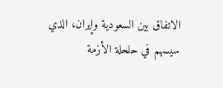الاتفاق بين السعودية وإيران، الذي سيسهم في حلحلة الأزمة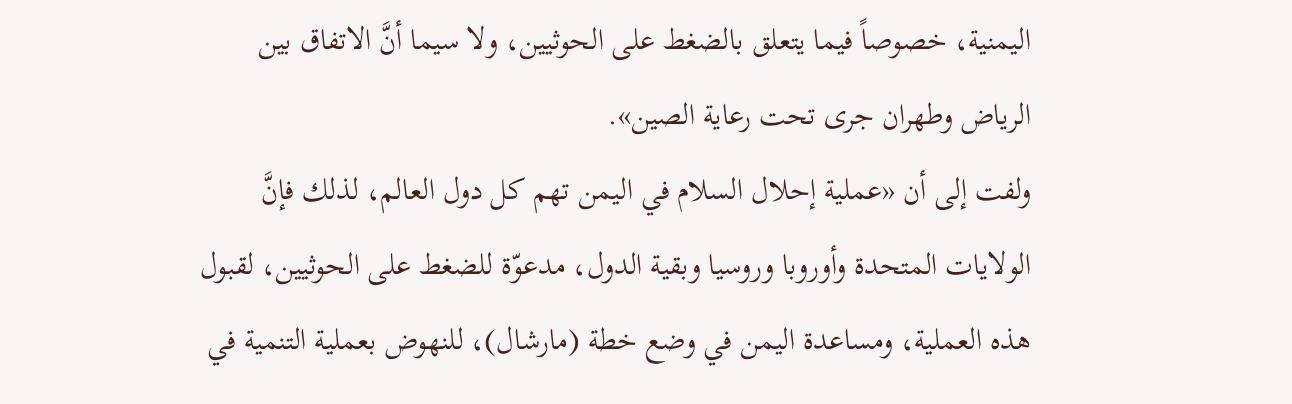اليمنية، خصوصاً فيما يتعلق بالضغط على الحوثيين، ولا سيما أنَّ الاتفاق بين الرياض وطهران جرى تحت رعاية الصين».
ولفت إلى أن «عملية إحلال السلام في اليمن تهم كل دول العالم، لذلك فإنَّ الولايات المتحدة وأوروبا وروسيا وبقية الدول، مدعوّة للضغط على الحوثيين، لقبول هذه العملية، ومساعدة اليمن في وضع خطة (مارشال)، للنهوض بعملية التنمية في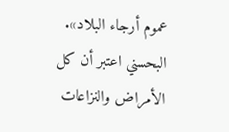عموم أرجاء البلاد».
البحسني اعتبر أن كل الأمراض والنزاعات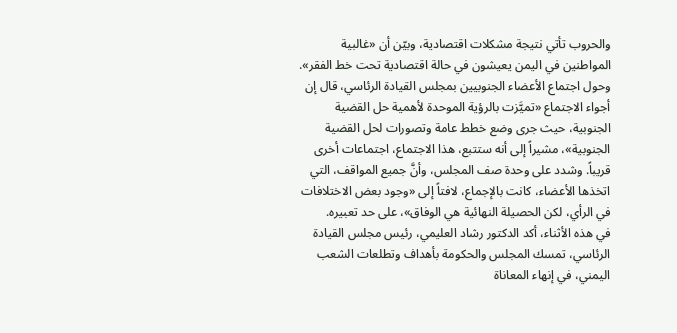والحروب تأتي نتيجة مشكلات اقتصادية، وبيّن أن «غالبية المواطنين في اليمن يعيشون في حالة اقتصادية تحت خط الفقر».
وحول اجتماع الأعضاء الجنوبيين بمجلس القيادة الرئاسي، قال إن أجواء الاجتماع «تميَّزت بالرؤية الموحدة لأهمية حل القضية الجنوبية، حيث جرى وضع خطط عامة وتصورات لحل القضية الجنوبية»، مشيراً إلى أنه ستتبع، هذا الاجتماع، اجتماعات أخرى قريباً. وشدد على وحدة صف المجلس، وأنَّ جميع المواقف، التي اتخذها الأعضاء، كانت بالإجماع، لافتاً إلى «وجود بعض الاختلافات في الرأي، لكن الحصيلة النهائية هي الوفاق»، على حد تعبيره.
في هذه الأثناء، أكد الدكتور رشاد العليمي، رئيس مجلس القيادة الرئاسي، تمسك المجلس والحكومة بأهداف وتطلعات الشعب اليمني، في إنهاء المعاناة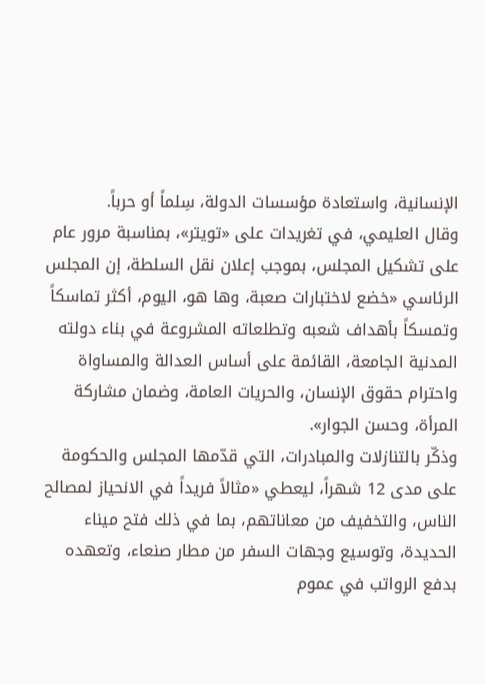الإنسانية، واستعادة مؤسسات الدولة، سِلماً أو حرباً.
وقال العليمي، في تغريدات على «تويتر»، بمناسبة مرور عام على تشكيل المجلس، بموجب إعلان نقل السلطة، إن المجلس الرئاسي «خضع لاختبارات صعبة، وها هو، اليوم، أكثر تماسكاً وتمسكاً بأهداف شعبه وتطلعاته المشروعة في بناء دولته المدنية الجامعة، القائمة على أساس العدالة والمساواة واحترام حقوق الإنسان، والحريات العامة، وضمان مشاركة المرأة، وحسن الجوار».
وذكّر بالتنازلات والمبادرات، التي قدّمها المجلس والحكومة على مدى 12 شهراً، ليعطي «مثالاً فريداً في الانحياز لمصالح الناس، والتخفيف من معاناتهم، بما في ذلك فتح ميناء الحديدة، وتوسيع وجهات السفر من مطار صنعاء، وتعهده بدفع الرواتب في عموم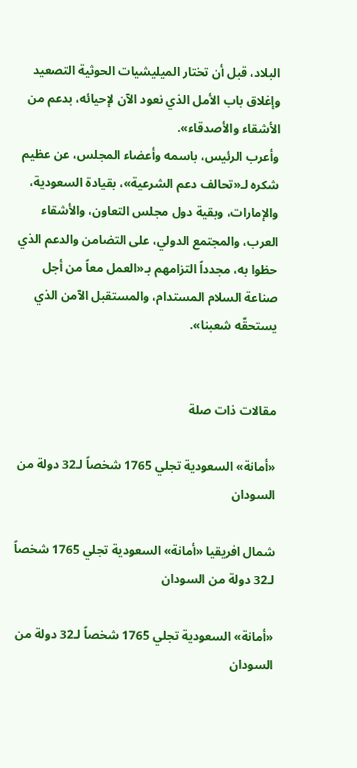البلاد، قبل أن تختار الميليشيات الحوثية التصعيد وإغلاق باب الأمل الذي نعود الآن لإحيائه، بدعم من الأشقاء والأصدقاء».
وأعرب الرئيس، باسمه وأعضاء المجلس، عن عظيم شكره لـ«تحالف دعم الشرعية»، بقيادة السعودية، والإمارات، وبقية دول مجلس التعاون، والأشقاء العرب، والمجتمع الدولي، على التضامن والدعم الذي حظوا به، مجدداً التزامهم بـ«العمل معاً من أجل صناعة السلام المستدام، والمستقبل الآمن الذي يستحقّه شعبنا».


مقالات ذات صلة

«أمانة» السعودية تجلي 1765 شخصاً لـ32 دولة من السودان

شمال افريقيا «أمانة» السعودية تجلي 1765 شخصاً لـ32 دولة من السودان

«أمانة» السعودية تجلي 1765 شخصاً لـ32 دولة من السودان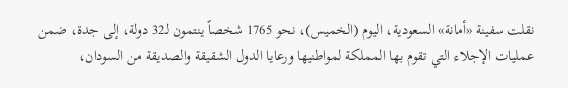نقلت سفينة «أمانة» السعودية، اليوم (الخميس)، نحو 1765 شخصاً ينتمون لـ32 دولة، إلى جدة، ضمن عمليات الإجلاء التي تقوم بها المملكة لمواطنيها ورعايا الدول الشقيقة والصديقة من السودان،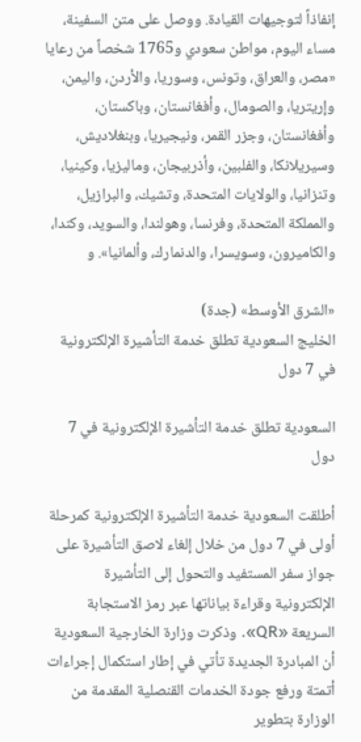إنفاذاً لتوجيهات القيادة. ووصل على متن السفينة، مساء اليوم، مواطن سعودي و1765 شخصاً من رعايا «مصر، والعراق، وتونس، وسوريا، والأردن، واليمن، وإريتريا، والصومال، وأفغانستان، وباكستان، وأفغانستان، وجزر القمر، ونيجيريا، وبنغلاديش، وسيريلانكا، والفلبين، وأذربيجان، وماليزيا، وكينيا، وتنزانيا، والولايات المتحدة، وتشيك، والبرازيل، والمملكة المتحدة، وفرنسا، وهولندا، والسويد، وكندا، والكاميرون، وسويسرا، والدنمارك، وألمانيا». و

«الشرق الأوسط» (جدة)
الخليج السعودية تطلق خدمة التأشيرة الإلكترونية في 7 دول

السعودية تطلق خدمة التأشيرة الإلكترونية في 7 دول

أطلقت السعودية خدمة التأشيرة الإلكترونية كمرحلة أولى في 7 دول من خلال إلغاء لاصق التأشيرة على جواز سفر المستفيد والتحول إلى التأشيرة الإلكترونية وقراءة بياناتها عبر رمز الاستجابة السريعة «QR». وذكرت وزارة الخارجية السعودية أن المبادرة الجديدة تأتي في إطار استكمال إجراءات أتمتة ورفع جودة الخدمات القنصلية المقدمة من الوزارة بتطوير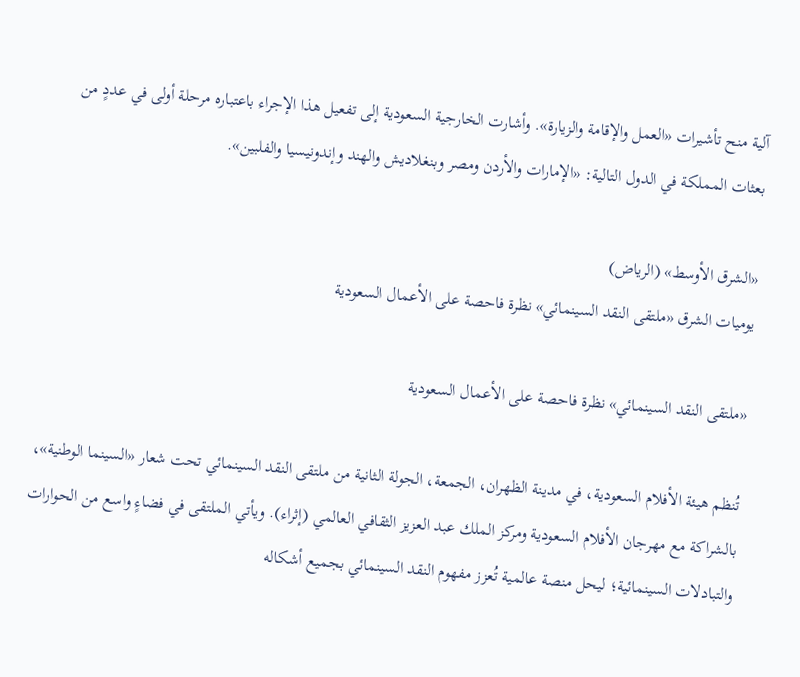آلية منح تأشيرات «العمل والإقامة والزيارة». وأشارت الخارجية السعودية إلى تفعيل هذا الإجراء باعتباره مرحلة أولى في عددٍ من بعثات المملكة في الدول التالية: «الإمارات والأردن ومصر وبنغلاديش والهند وإندونيسيا والفلبين».

«الشرق الأوسط» (الرياض)
يوميات الشرق «ملتقى النقد السينمائي» نظرة فاحصة على الأعمال السعودية

«ملتقى النقد السينمائي» نظرة فاحصة على الأعمال السعودية

تُنظم هيئة الأفلام السعودية، في مدينة الظهران، الجمعة، الجولة الثانية من ملتقى النقد السينمائي تحت شعار «السينما الوطنية»، بالشراكة مع مهرجان الأفلام السعودية ومركز الملك عبد العزيز الثقافي العالمي (إثراء). ويأتي الملتقى في فضاءٍ واسع من الحوارات والتبادلات السينمائية؛ ليحل منصة عالمية تُعزز مفهوم النقد السينمائي بجميع أشكاله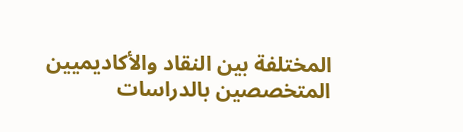المختلفة بين النقاد والأكاديميين المتخصصين بالدراسات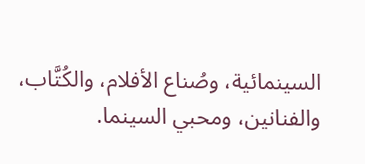السينمائية، وصُناع الأفلام، والكُتَّاب، والفنانين، ومحبي السينما.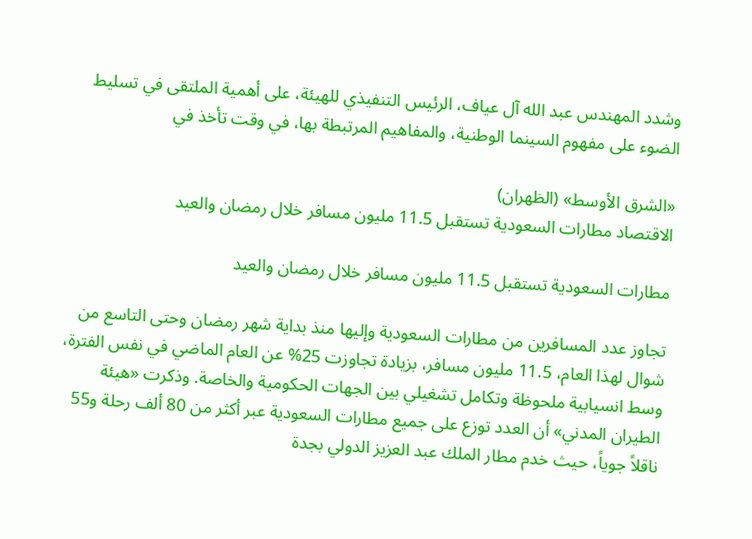وشدد المهندس عبد الله آل عياف، الرئيس التنفيذي للهيئة، على أهمية الملتقى في تسليط الضوء على مفهوم السينما الوطنية، والمفاهيم المرتبطة بها، في وقت تأخذ في

«الشرق الأوسط» (الظهران)
الاقتصاد مطارات السعودية تستقبل 11.5 مليون مسافر خلال رمضان والعيد

مطارات السعودية تستقبل 11.5 مليون مسافر خلال رمضان والعيد

تجاوز عدد المسافرين من مطارات السعودية وإليها منذ بداية شهر رمضان وحتى التاسع من شوال لهذا العام، 11.5 مليون مسافر، بزيادة تجاوزت 25% عن العام الماضي في نفس الفترة، وسط انسيابية ملحوظة وتكامل تشغيلي بين الجهات الحكومية والخاصة. وذكرت «هيئة الطيران المدني» أن العدد توزع على جميع مطارات السعودية عبر أكثر من 80 ألف رحلة و55 ناقلاً جوياً، حيث خدم مطار الملك عبد العزيز الدولي بجدة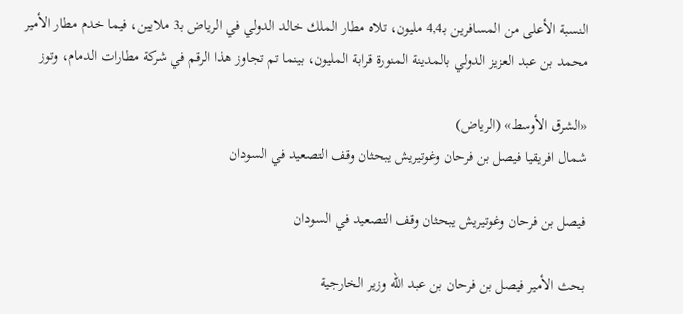النسبة الأعلى من المسافرين بـ4,4 مليون، تلاه مطار الملك خالد الدولي في الرياض بـ3 ملايين، فيما خدم مطار الأمير محمد بن عبد العزيز الدولي بالمدينة المنورة قرابة المليون، بينما تم تجاوز هذا الرقم في شركة مطارات الدمام، وتوز

«الشرق الأوسط» (الرياض)
شمال افريقيا فيصل بن فرحان وغوتيريش يبحثان وقف التصعيد في السودان

فيصل بن فرحان وغوتيريش يبحثان وقف التصعيد في السودان

بحث الأمير فيصل بن فرحان بن عبد الله وزير الخارجية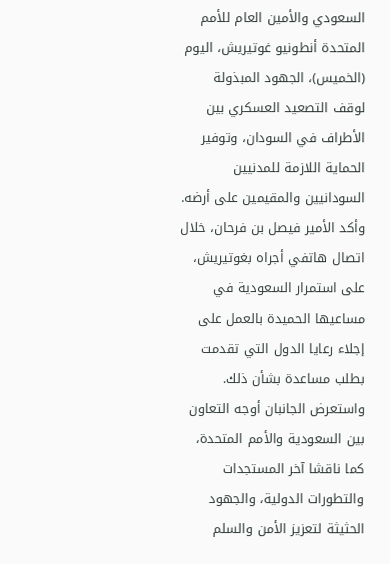السعودي والأمين العام للأمم المتحدة أنطونيو غوتيريش، اليوم (الخميس)، الجهود المبذولة لوقف التصعيد العسكري بين الأطراف في السودان، وتوفير الحماية اللازمة للمدنيين السودانيين والمقيمين على أرضه. وأكد الأمير فيصل بن فرحان، خلال اتصال هاتفي أجراه بغوتيريش، على استمرار السعودية في مساعيها الحميدة بالعمل على إجلاء رعايا الدول التي تقدمت بطلب مساعدة بشأن ذلك. واستعرض الجانبان أوجه التعاون بين السعودية والأمم المتحدة، كما ناقشا آخر المستجدات والتطورات الدولية، والجهود الحثيثة لتعزيز الأمن والسلم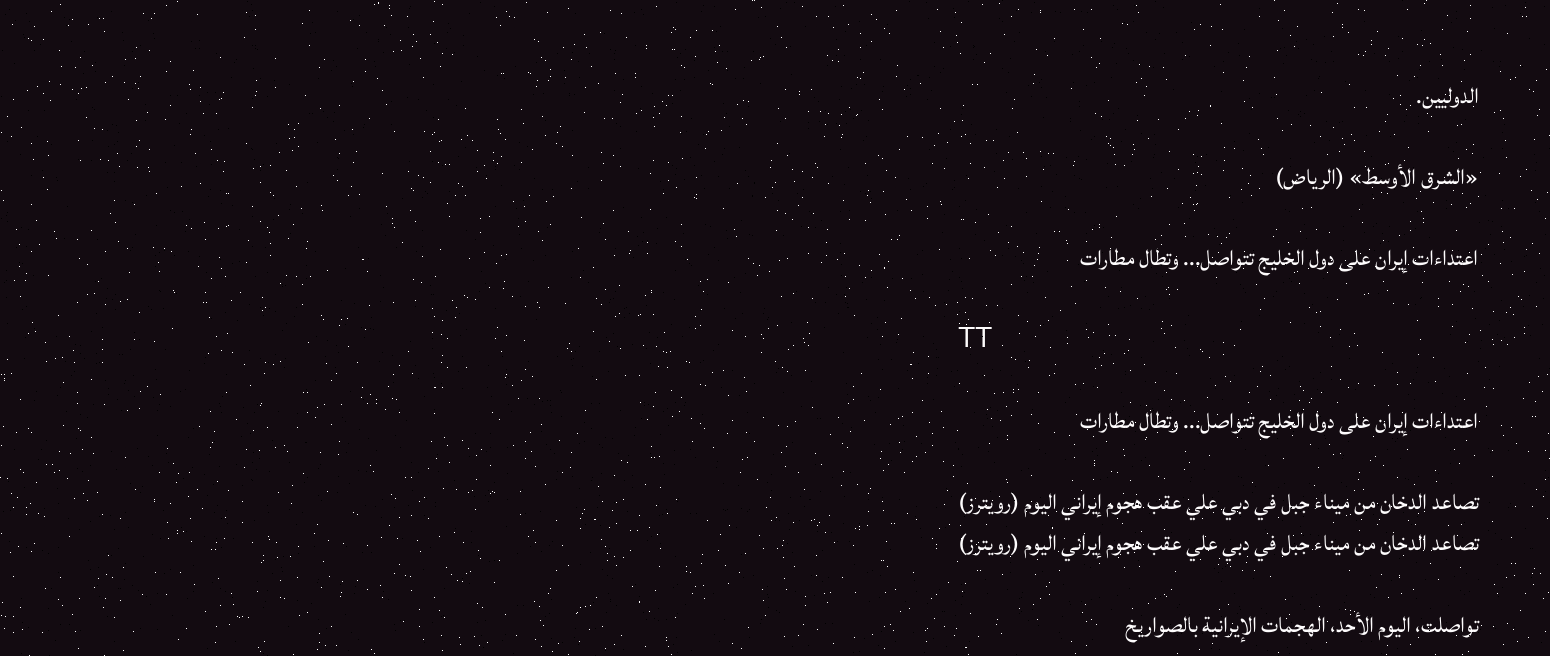الدوليين.

«الشرق الأوسط» (الرياض)

اعتداءات إيران على دول الخليج تتواصل... وتطال مطارات

TT

اعتداءات إيران على دول الخليج تتواصل... وتطال مطارات

تصاعد الدخان من ميناء جبل في دبي علي عقب هجوم إيراني اليوم (رويترز)
تصاعد الدخان من ميناء جبل في دبي علي عقب هجوم إيراني اليوم (رويترز)

تواصلت، اليوم الأحد، الهجمات الإيرانية بالصواريخ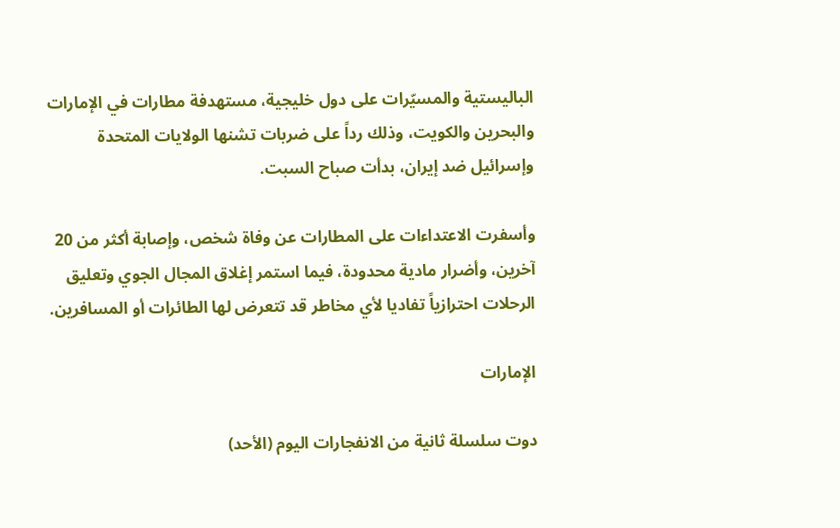الباليستية والمسيّرات على دول خليجية، مستهدفة مطارات في الإمارات والبحرين والكويت، وذلك رداً على ضربات تشنها الولايات المتحدة وإسرائيل ضد إيران، بدأت صباح السبت.

وأسفرت الاعتداءات على المطارات عن وفاة شخص، وإصابة أكثر من 20 آخرين، وأضرار مادية محدودة، فيما استمر إغلاق المجال الجوي وتعليق الرحلات احترازياً تفاديا لأي مخاطر قد تتعرض لها الطائرات أو المسافرين.

الإمارات

دوت سلسلة ثانية من الانفجارات اليوم (الأحد)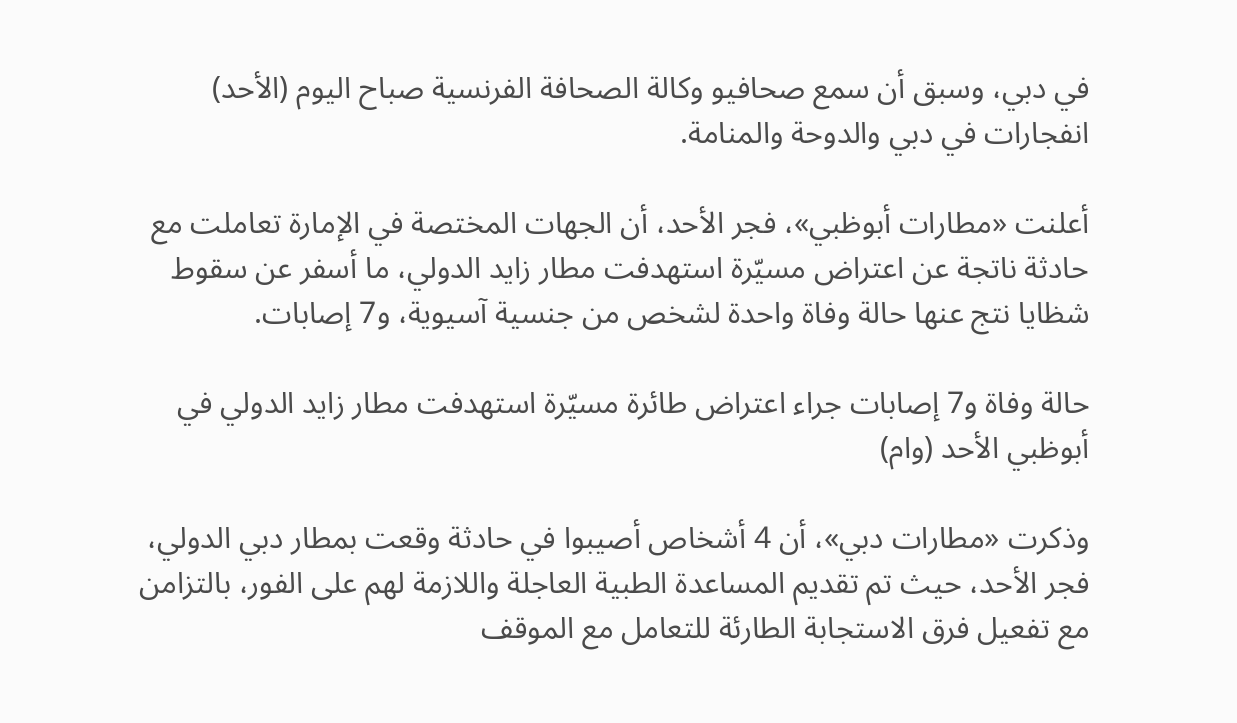في دبي، وسبق أن سمع صحافيو وكالة الصحافة الفرنسية صباح اليوم (الأحد) انفجارات في دبي والدوحة والمنامة.

أعلنت «مطارات أبوظبي»، فجر الأحد، أن الجهات المختصة في الإمارة تعاملت مع حادثة ناتجة عن اعتراض مسيّرة استهدفت مطار زايد الدولي، ما أسفر عن سقوط شظايا نتج عنها حالة وفاة واحدة لشخص من جنسية آسيوية، و7 إصابات.

حالة وفاة و7 إصابات جراء اعتراض طائرة مسيّرة استهدفت مطار زايد الدولي في أبوظبي الأحد (وام)

وذكرت «مطارات دبي»، أن 4 أشخاص أصيبوا في حادثة وقعت بمطار دبي الدولي، فجر الأحد، حيث تم تقديم المساعدة الطبية العاجلة واللازمة لهم على الفور، بالتزامن مع تفعيل فرق الاستجابة الطارئة للتعامل مع الموقف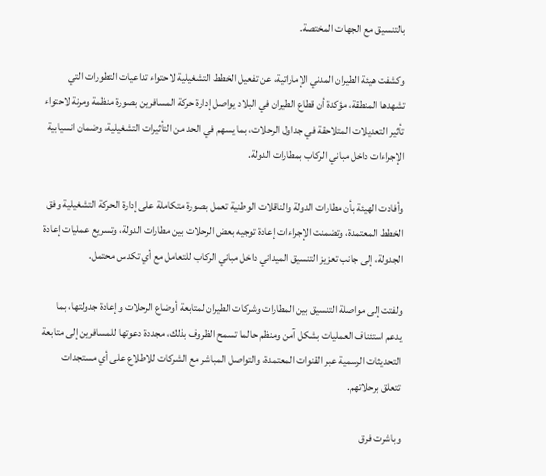بالتنسيق مع الجهات المختصة.

وكشفت هيئة الطيران المدني الإماراتية، عن تفعيل الخطط التشغيلية لاحتواء تداعيات التطورات التي تشهدها المنطقة، مؤكدة أن قطاع الطيران في البلاد يواصل إدارة حركة المسافرين بصورة منظمة ومرنة لاحتواء تأثير التعديلات المتلاحقة في جداول الرحلات، بما يسهم في الحد من التأثيرات التشغيلية، وضمان انسيابية الإجراءات داخل مباني الركاب بمطارات الدولة.

وأفادت الهيئة بأن مطارات الدولة والناقلات الوطنية تعمل بصورة متكاملة على إدارة الحركة التشغيلية وفق الخطط المعتمدة، وتضمنت الإجراءات إعادة توجيه بعض الرحلات بين مطارات الدولة، وتسريع عمليات إعادة الجدولة، إلى جانب تعزيز التنسيق الميداني داخل مباني الركاب للتعامل مع أي تكدس محتمل.

ولفتت إلى مواصلة التنسيق بين المطارات وشركات الطيران لمتابعة أوضاع الرحلات وإعادة جدولتها، بما يدعم استئناف العمليات بشكل آمن ومنظم حالما تسمح الظروف بذلك، مجددة دعوتها للمسافرين إلى متابعة التحديثات الرسمية عبر القنوات المعتمدة، والتواصل المباشر مع الشركات للاطلاع على أي مستجدات تتعلق برحلاتهم.

وباشرت فرق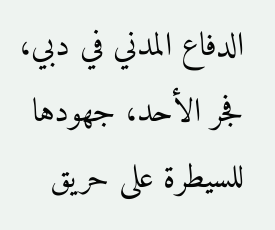الدفاع المدني في دبي، فجر الأحد، جهودها للسيطرة على حريق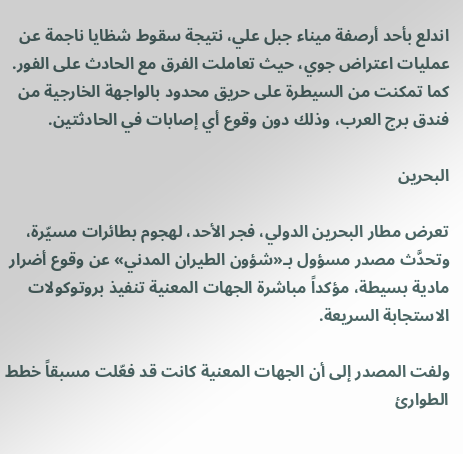اندلع بأحد أرصفة ميناء جبل علي، نتيجة سقوط شظايا ناجمة عن عمليات اعتراض جوي، حيث تعاملت الفرق مع الحادث على الفور. كما تمكنت من السيطرة على حريق محدود بالواجهة الخارجية من فندق برج العرب، وذلك دون وقوع أي إصابات في الحادثتين.

البحرين

تعرض مطار البحرين الدولي، فجر الأحد، لهجوم بطائرات مسيّرة، وتحدَّث مصدر مسؤول بـ«شؤون الطيران المدني» عن وقوع أضرار مادية بسيطة، مؤكداً مباشرة الجهات المعنية تنفيذ بروتوكولات الاستجابة السريعة.

ولفت المصدر إلى أن الجهات المعنية كانت قد فعّلت مسبقاً خطط الطوارئ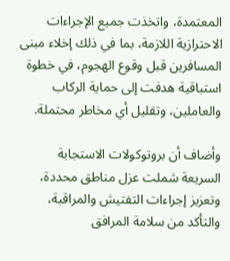المعتمدة، واتخذت جميع الإجراءات الاحترازية اللازمة، بما في ذلك إخلاء مبنى المسافرين قبل وقوع الهجوم، في خطوة استباقية هدفت إلى حماية الركاب والعاملين، وتقليل أي مخاطر محتملة.

وأضاف أن بروتوكولات الاستجابة السريعة شملت عزل مناطق محددة، وتعزيز إجراءات التفتيش والمراقبة، والتأكد من سلامة المرافق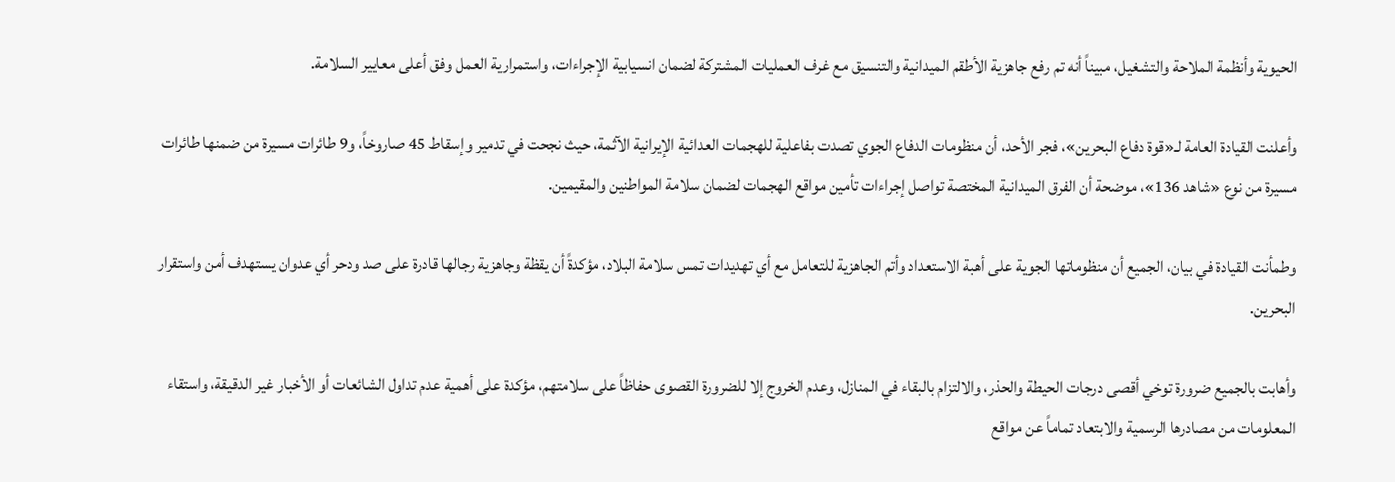الحيوية وأنظمة الملاحة والتشغيل، مبيناً أنه تم رفع جاهزية الأطقم الميدانية والتنسيق مع غرف العمليات المشتركة لضمان انسيابية الإجراءات، واستمرارية العمل وفق أعلى معايير السلامة.

وأعلنت القيادة العامة لـ«قوة دفاع البحرين»، فجر الأحد، أن منظومات الدفاع الجوي تصدت بفاعلية للهجمات العدائية الإيرانية الآثمة، حيث نجحت في تدمير وإسقاط 45 صاروخاً، و9 طائرات مسيرة من ضمنها طائرات مسيرة من نوع «شاهد 136»، موضحة أن الفرق الميدانية المختصة تواصل إجراءات تأمين مواقع الهجمات لضمان سلامة المواطنين والمقيمين.

وطمأنت القيادة في بيان، الجميع أن منظوماتها الجوية على أهبة الاستعداد وأتم الجاهزية للتعامل مع أي تهديدات تمس سلامة البلاد، مؤكدةً أن يقظة وجاهزية رجالها قادرة على صد ودحر أي عدوان يستهدف أمن واستقرار البحرين.

وأهابت بالجميع ضرورة توخي أقصى درجات الحيطة والحذر، والالتزام بالبقاء في المنازل، وعدم الخروج إلا للضرورة القصوى حفاظاً على سلامتهم، مؤكدة على أهمية عدم تداول الشائعات أو الأخبار غير الدقيقة، واستقاء المعلومات من مصادرها الرسمية والابتعاد تماماً عن مواقع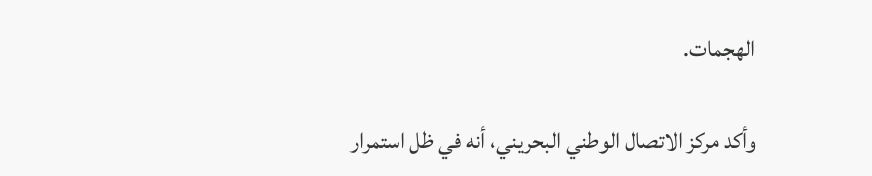الهجمات.

وأكد مركز الاتصال الوطني البحريني، أنه في ظل استمرار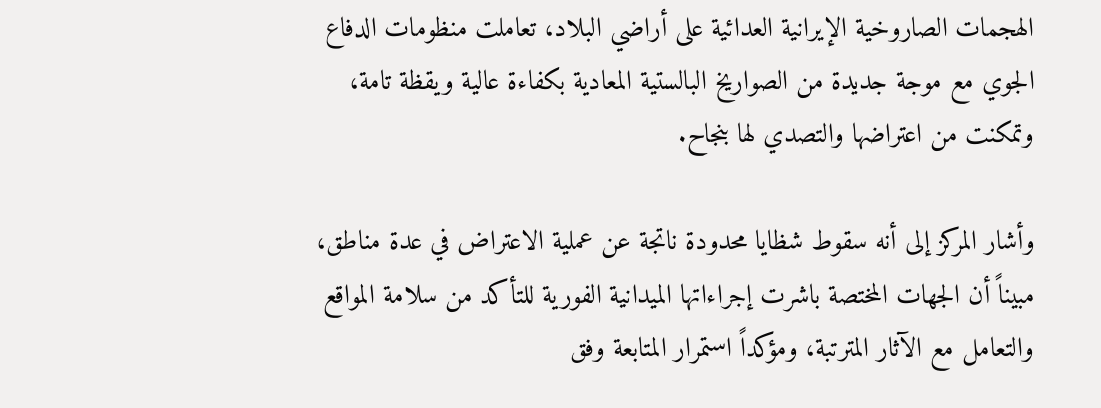الهجمات الصاروخية الإيرانية العدائية على أراضي البلاد، تعاملت منظومات الدفاع الجوي مع موجة جديدة من الصواريخ البالستية المعادية بكفاءة عالية ويقظة تامة، وتمكنت من اعتراضها والتصدي لها بنجاح.

وأشار المركز إلى أنه سقوط شظايا محدودة ناتجة عن عملية الاعتراض في عدة مناطق، مبيناً أن الجهات المختصة باشرت إجراءاتها الميدانية الفورية للتأكد من سلامة المواقع والتعامل مع الآثار المترتبة، ومؤكداً استمرار المتابعة وفق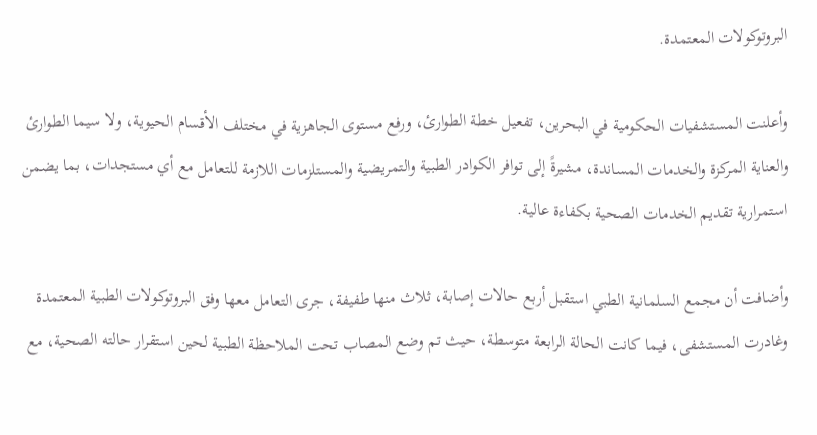البروتوكولات المعتمدة.

وأعلنت المستشفيات الحكومية في البحرين، تفعيل خطة الطوارئ، ورفع مستوى الجاهزية في مختلف الأقسام الحيوية، ولا سيما الطوارئ والعناية المركزة والخدمات المساندة، مشيرةً إلى توافر الكوادر الطبية والتمريضية والمستلزمات اللازمة للتعامل مع أي مستجدات، بما يضمن استمرارية تقديم الخدمات الصحية بكفاءة عالية.

وأضافت أن مجمع السلمانية الطبي استقبل أربع حالات إصابة، ثلاث منها طفيفة، جرى التعامل معها وفق البروتوكولات الطبية المعتمدة وغادرت المستشفى، فيما كانت الحالة الرابعة متوسطة، حيث تم وضع المصاب تحت الملاحظة الطبية لحين استقرار حالته الصحية، مع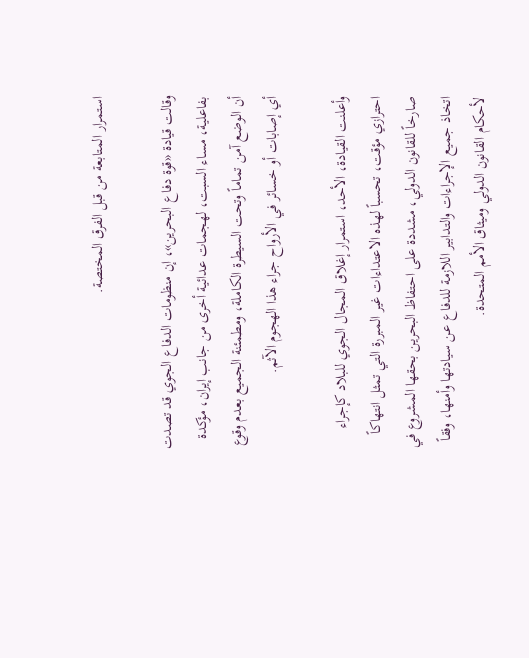استمرار المتابعة من قبل الفرق المختصة.

وقالت قيادة «قوة دفاع البحرين»، إن منظومات الدفاع الجوي قد تصدت بفاعلية، مساء السبت، لهجمات عدائية أخرى من جانب إيران، مؤكدة أن الوضع آمن تماماً وتحت السيطرة الكاملة، ومطمئنة الجميع بعدم وقوع أي إصابات أو خسائر في الأرواح جراء هذا الهجوم الآثم.

وأعلنت القيادة، الأحد، استمرار إغلاق المجال الجوي للبلاد كإجراء احترازي مؤقت، تحسباً لهذه الاعتداءات غير المبررة التي تمثل انتهاكاً صارخاً للقانون الدولي، مشددة على احتفاظ البحرين بحقها المشروع في اتخاذ جميع الإجراءات والتدابير اللازمة للدفاع عن سيادتها وأمنها، وفقاً لأحكام القانون الدولي وميثاق الأمم المتحدة.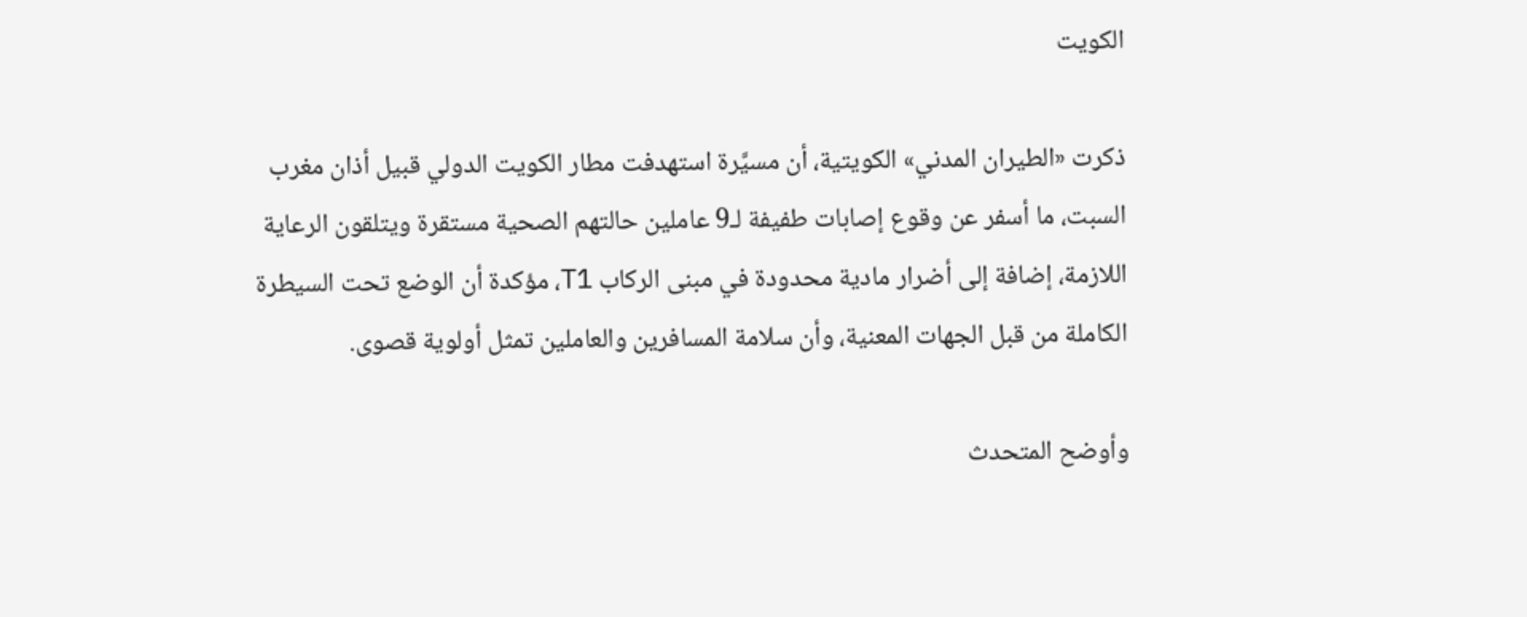الكويت

ذكرت «الطيران المدني» الكويتية، أن مسيَّرة استهدفت مطار الكويت الدولي قبيل أذان مغرب السبت، ما أسفر عن وقوع إصابات طفيفة لـ9 عاملين حالتهم الصحية مستقرة ويتلقون الرعاية اللازمة، إضافة إلى أضرار مادية محدودة في مبنى الركاب T1، مؤكدة أن الوضع تحت السيطرة الكاملة من قبل الجهات المعنية، وأن سلامة المسافرين والعاملين تمثل أولوية قصوى.

وأوضح المتحدث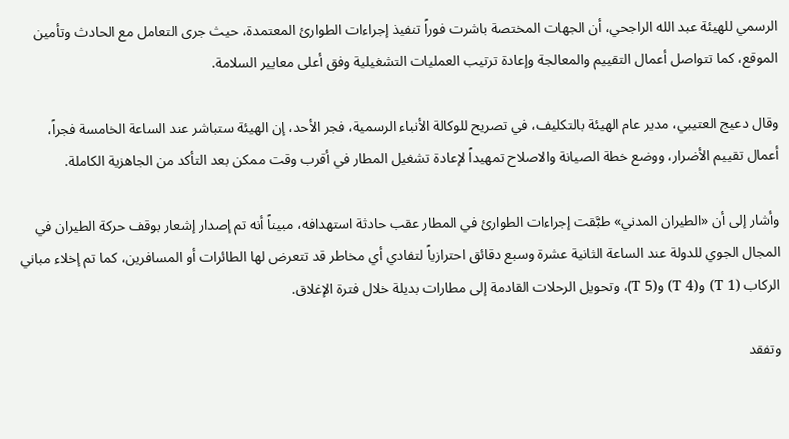الرسمي للهيئة عبد الله الراجحي، أن الجهات المختصة باشرت فوراً تنفيذ إجراءات الطوارئ المعتمدة، حيث جرى التعامل مع الحادث وتأمين الموقع، كما تتواصل أعمال التقييم والمعالجة وإعادة ترتيب العمليات التشغيلية وفق أعلى معايير السلامة.

وقال دعيج العتيبي، مدير عام الهيئة بالتكليف، في تصريح للوكالة الأنباء الرسمية، فجر الأحد، إن الهيئة ستباشر عند الساعة الخامسة فجراً، أعمال تقييم الأضرار، ووضع خطة الصيانة والاصلاح تمهيداً لإعادة تشغيل المطار في أقرب وقت ممكن بعد التأكد من الجاهزية الكاملة.

وأشار إلى أن «الطيران المدني» طبَّقت إجراءات الطوارئ في المطار عقب حادثة استهدافه، مبيناً أنه تم إصدار إشعار بوقف حركة الطيران في المجال الجوي للدولة عند الساعة الثانية عشرة وسبع دقائق احترازياً لتفادي أي مخاطر قد تتعرض لها الطائرات أو المسافرين، كما تم إخلاء مباني الركاب (T 1) و(T 4) و(T 5)، وتحويل الرحلات القادمة إلى مطارات بديلة خلال فترة الإغلاق.

وتفقد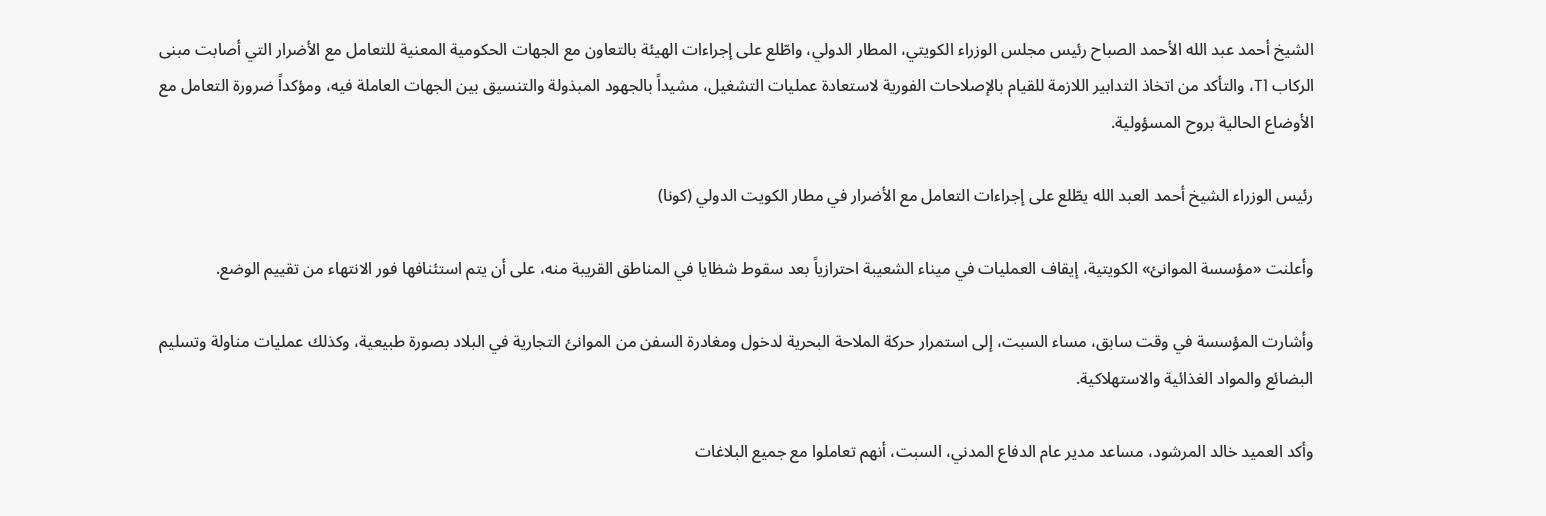الشيخ أحمد عبد الله الأحمد الصباح رئيس مجلس الوزراء الكويتي، المطار الدولي، واطّلع على إجراءات الهيئة بالتعاون مع الجهات الحكومية المعنية للتعامل مع الأضرار التي أصابت مبنى الركاب T1، والتأكد من اتخاذ التدابير اللازمة للقيام بالإصلاحات الفورية لاستعادة عمليات التشغيل، مشيداً بالجهود المبذولة والتنسيق بين الجهات العاملة فيه، ومؤكداً ضرورة التعامل مع الأوضاع الحالية بروح المسؤولية.

رئيس الوزراء الشيخ أحمد العبد الله يطّلع على إجراءات التعامل مع الأضرار في مطار الكويت الدولي (كونا)

وأعلنت «مؤسسة الموانئ» الكويتية، إيقاف العمليات في ميناء الشعيبة احترازياً بعد سقوط شظايا في المناطق القريبة منه، على أن يتم استئنافها فور الانتهاء من تقييم الوضع.

وأشارت المؤسسة في وقت سابق، مساء السبت، إلى استمرار حركة الملاحة البحرية لدخول ومغادرة السفن من الموانئ التجارية في البلاد بصورة طبيعية، وكذلك عمليات مناولة وتسليم البضائع والمواد الغذائية والاستهلاكية.

وأكد العميد خالد المرشود، مساعد مدير عام الدفاع المدني، السبت، أنهم تعاملوا مع جميع البلاغات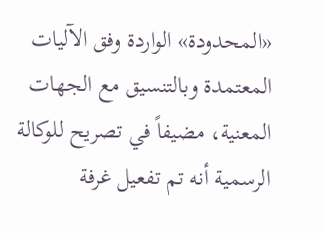«المحدودة» الواردة وفق الآليات المعتمدة وبالتنسيق مع الجهات المعنية، مضيفاً في تصريح للوكالة الرسمية أنه تم تفعيل غرفة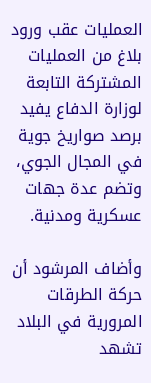العمليات عقب ورود بلاغ من العمليات المشتركة التابعة لوزارة الدفاع يفيد برصد صواريخ جوية في المجال الجوي، وتضم عدة جهات عسكرية ومدنية.

وأضاف المرشود أن حركة الطرقات المرورية في البلاد تشهد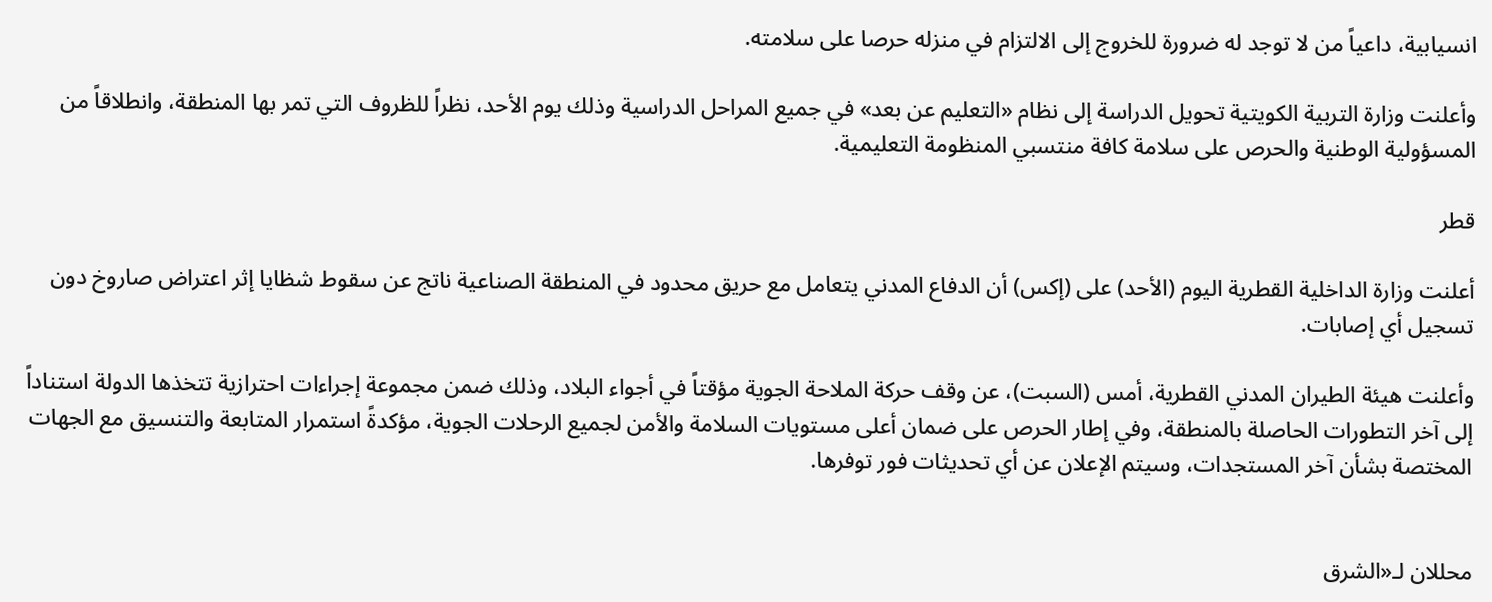انسيابية، داعياً من لا توجد له ضرورة للخروج إلى الالتزام في منزله حرصا على سلامته.

وأعلنت وزارة التربية الكويتية تحويل الدراسة إلى نظام «التعليم عن بعد» في جميع المراحل الدراسية وذلك يوم الأحد، نظراً للظروف التي تمر بها المنطقة، وانطلاقاً من المسؤولية الوطنية والحرص على سلامة كافة منتسبي المنظومة التعليمية.

قطر

أعلنت وزارة الداخلية ‌القطرية اليوم (الأحد) على (إكس) أن ‌الدفاع ‌المدني يتعامل ‌مع حريق محدود في المنطقة ‌الصناعية ‌ناتج عن ‌سقوط ‌شظايا ‌إثر اعتراض صاروخ دون تسجيل أي إصابات.

وأعلنت هيئة الطيران المدني القطرية، أمس (السبت)، عن وقف حركة الملاحة الجوية مؤقتاً في أجواء البلاد، وذلك ضمن مجموعة إجراءات احترازية تتخذها الدولة استناداً إلى آخر التطورات الحاصلة بالمنطقة، وفي إطار الحرص على ضمان أعلى مستويات السلامة والأمن لجميع الرحلات الجوية، مؤكدةً استمرار المتابعة والتنسيق مع الجهات المختصة بشأن آخر المستجدات، وسيتم الإعلان عن أي تحديثات فور توفرها.


محللان لـ«الشرق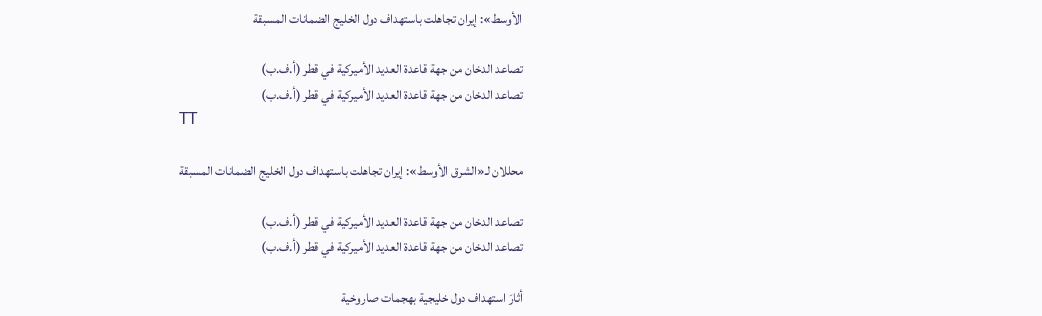الأوسط»: إيران تجاهلت باستهداف دول الخليج الضمانات المسبقة

تصاعد الدخان من جهة قاعدة العديد الأميركية في قطر (أ.ف.ب)
تصاعد الدخان من جهة قاعدة العديد الأميركية في قطر (أ.ف.ب)
TT

محللان لـ«الشرق الأوسط»: إيران تجاهلت باستهداف دول الخليج الضمانات المسبقة

تصاعد الدخان من جهة قاعدة العديد الأميركية في قطر (أ.ف.ب)
تصاعد الدخان من جهة قاعدة العديد الأميركية في قطر (أ.ف.ب)

أثارَ استهداف دول خليجية بهجمات صاروخية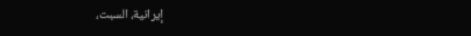إيرانية، السبت،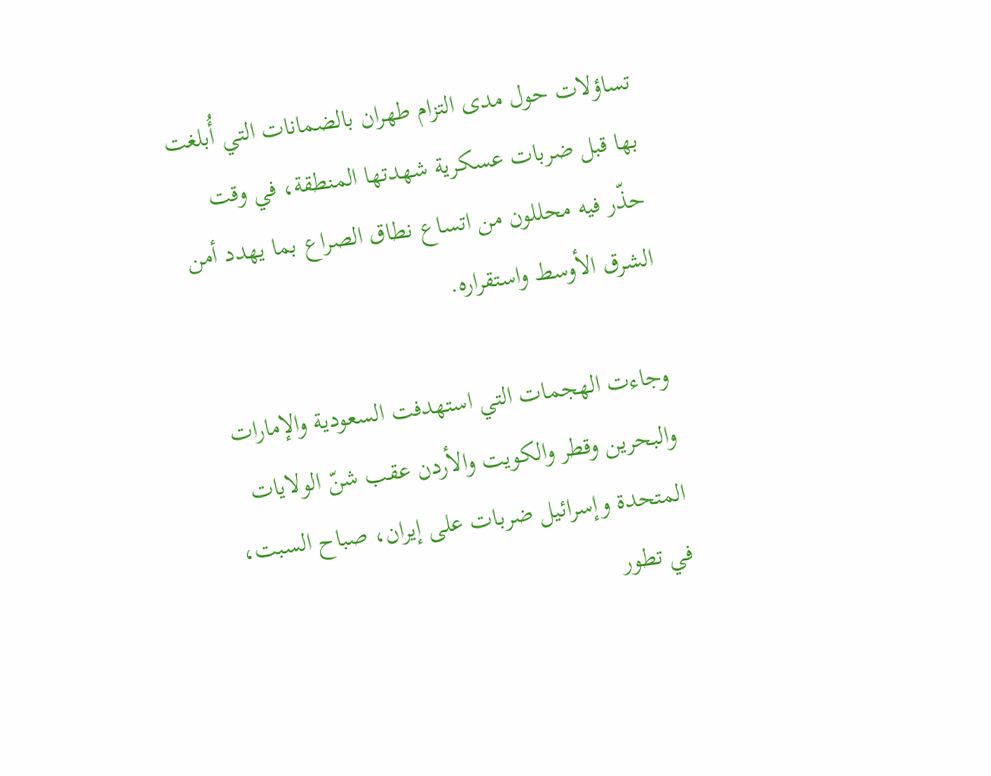تساؤلات حول مدى التزام طهران بالضمانات التي أُبلغت بها قبل ضربات عسكرية شهدتها المنطقة، في وقت حذّر فيه محللون من اتساع نطاق الصراع بما يهدد أمن الشرق الأوسط واستقراره.

وجاءت الهجمات التي استهدفت السعودية والإمارات والبحرين وقطر والكويت والأردن عقب شنّ الولايات المتحدة وإسرائيل ضربات على إيران، صباح السبت، في تطور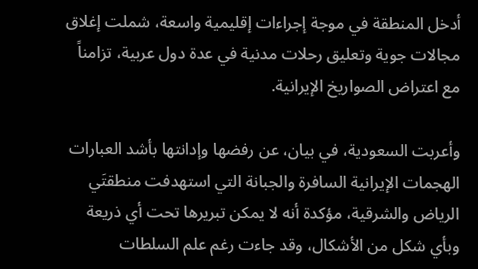أدخل المنطقة في موجة إجراءات إقليمية واسعة، شملت إغلاق مجالات جوية وتعليق رحلات مدنية في عدة دول عربية، تزامناً مع اعتراض الصواريخ الإيرانية.

وأعربت السعودية، في بيان، عن رفضها وإدانتها بأشد العبارات الهجمات الإيرانية السافرة والجبانة التي استهدفت منطقتَي الرياض والشرقية، مؤكدة أنه لا يمكن تبريرها تحت أي ذريعة وبأي شكل من الأشكال، وقد جاءت رغم علم السلطات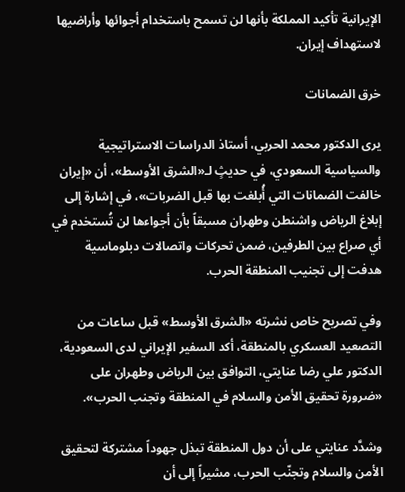الإيرانية تأكيد المملكة بأنها لن تسمح باستخدام أجوائها وأراضيها لاستهداف إيران.

خرق الضمانات

يرى الدكتور محمد الحربي، أستاذ الدراسات الاستراتيجية والسياسية السعودي، في حديثٍ لـ«الشرق الأوسط»، أن «إيران خالفت الضمانات التي أُبلغت بها قبل الضربات»، في إشارة إلى إبلاغ الرياض واشنطن وطهران مسبقاً بأن أجواءها لن تُستخدم في أي صراع بين الطرفين، ضمن تحركات واتصالات دبلوماسية هدفت إلى تجنيب المنطقة الحرب.

وفي تصريح خاص نشرته «الشرق الأوسط» قبل ساعات من التصعيد العسكري بالمنطقة، أكد السفير الإيراني لدى السعودية، الدكتور علي رضا عنايتي، التوافق بين الرياض وطهران على «ضرورة تحقيق الأمن والسلام في المنطقة وتجنب الحرب».

وشدَّد عنايتي على أن دول المنطقة تبذل جهوداً مشتركة لتحقيق الأمن والسلام وتجنّب الحرب، مشيراً إلى أن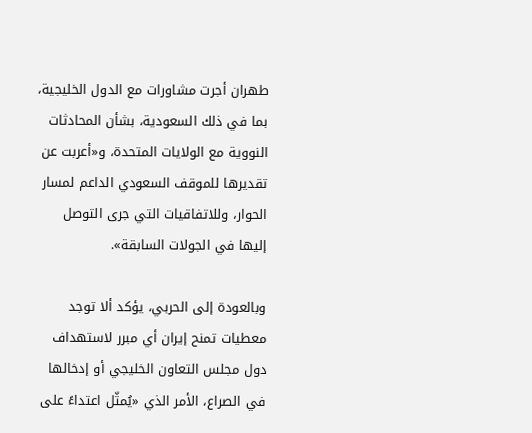طهران أجرت مشاورات مع الدول الخليجية، بما في ذلك السعودية، بشأن المحادثات النووية مع الولايات المتحدة، و«أعربت عن تقديرها للموقف السعودي الداعم لمسار الحوار، وللاتفاقيات التي جرى التوصل إليها في الجولات السابقة».

وبالعودة إلى الحربي، يؤكد ألا توجد معطيات تمنح إيران أي مبرر لاستهداف دول مجلس التعاون الخليجي أو إدخالها في الصراع، الأمر الذي «يُمثّل اعتداءً على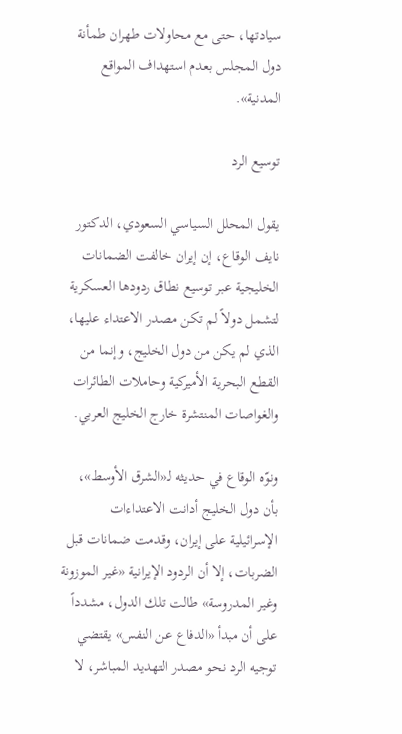سيادتها، حتى مع محاولات طهران طمأنة دول المجلس بعدم استهداف المواقع المدنية».

توسيع الرد

يقول المحلل السياسي السعودي، الدكتور نايف الوقاع، إن إيران خالفت الضمانات الخليجية عبر توسيع نطاق ردودها العسكرية لتشمل دولاً لم تكن مصدر الاعتداء عليها، الذي لم يكن من دول الخليج، وإنما من القطع البحرية الأميركية وحاملات الطائرات والغواصات المنتشرة خارج الخليج العربي.

ونوّه الوقاع في حديثه لـ«الشرق الأوسط»، بأن دول الخليج أدانت الاعتداءات الإسرائيلية على إيران، وقدمت ضمانات قبل الضربات، إلا أن الردود الإيرانية «غير الموزونة وغير المدروسة» طالت تلك الدول، مشدداً على أن مبدأ «الدفاع عن النفس» يقتضي توجيه الرد نحو مصدر التهديد المباشر، لا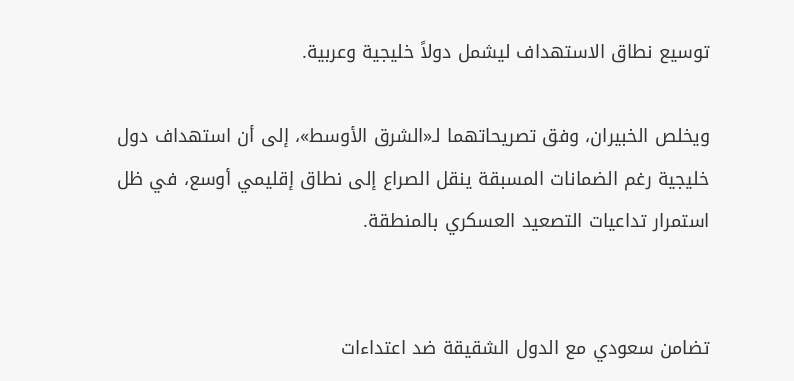توسيع نطاق الاستهداف ليشمل دولاً خليجية وعربية.

ويخلص الخبيران، وفق تصريحاتهما لـ«الشرق الأوسط»، إلى أن استهداف دول خليجية رغم الضمانات المسبقة ينقل الصراع إلى نطاق إقليمي أوسع، في ظل استمرار تداعيات التصعيد العسكري بالمنطقة.


تضامن سعودي مع الدول الشقيقة ضد اعتداءات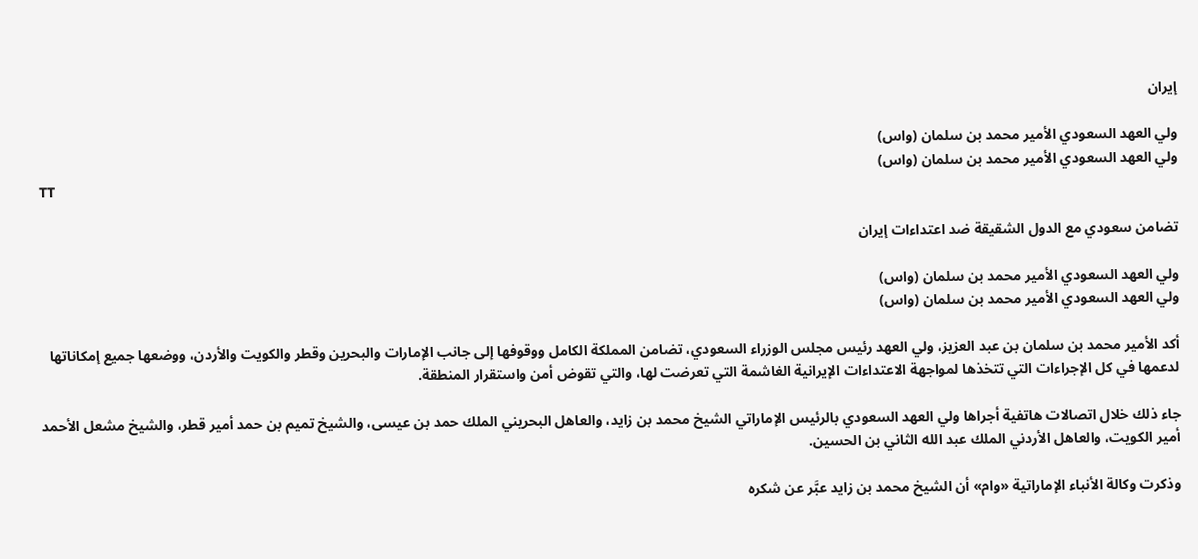إيران

ولي العهد السعودي الأمير محمد بن سلمان (واس)
ولي العهد السعودي الأمير محمد بن سلمان (واس)
TT

تضامن سعودي مع الدول الشقيقة ضد اعتداءات إيران

ولي العهد السعودي الأمير محمد بن سلمان (واس)
ولي العهد السعودي الأمير محمد بن سلمان (واس)

أكد الأمير محمد بن سلمان بن عبد العزيز، ولي العهد رئيس مجلس الوزراء السعودي، تضامن المملكة الكامل ووقوفها إلى جانب الإمارات والبحرين وقطر والكويت والأردن، ووضعها جميع إمكاناتها لدعمها في كل الإجراءات التي تتخذها لمواجهة الاعتداءات الإيرانية الغاشمة التي تعرضت لها، والتي تقوض أمن واستقرار المنطقة.

جاء ذلك خلال اتصالات هاتفية أجراها ولي العهد السعودي بالرئيس الإماراتي الشيخ محمد بن زايد، والعاهل البحريني الملك حمد بن عيسى، والشيخ تميم بن حمد أمير قطر، والشيخ مشعل الأحمد أمير الكويت، والعاهل الأردني الملك عبد الله الثاني بن الحسين.

وذكرت وكالة الأنباء الإماراتية «وام» أن الشيخ محمد بن زايد عبَّر عن شكره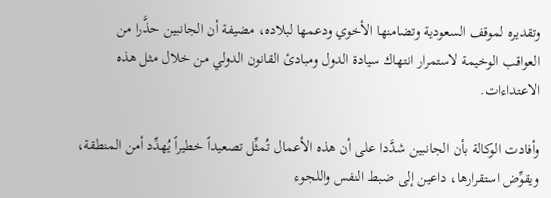وتقديره لموقف السعودية وتضامنها الأخوي ودعمها لبلاده، مضيفة أن الجانبين حذَّرا من العواقب الوخيمة لاستمرار انتهاك سيادة الدول ومبادئ القانون الدولي من خلال مثل هذه الاعتداءات.

وأفادت الوكالة بأن الجانبين شدَّدا على أن هذه الأعمال تُمثِّل تصعيداً خطيراً يُهدِّد أمن المنطقة، ويقوِّض استقرارها، داعين إلى ضبط النفس واللجوء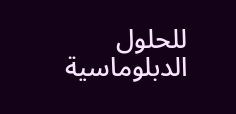للحلول الدبلوماسية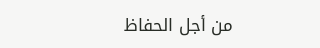من أجل الحفاظ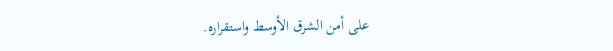على أمن الشرق الأوسط واستقراره.